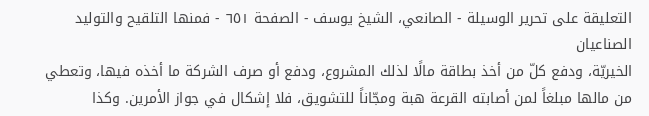التعليقة على تحرير الوسيلة - الصانعي، الشيخ يوسف - الصفحة ٦٥١ - فمنها التلقيح والتوليد الصناعيان
الخيريّة، ودفع كلّ من أخذ بطاقة مالًا لذلك المشروع، ودفع أو صرف الشركة ما أخذه فيها، وتعطي من مالها مبلغاً لمن أصابته القرعة هبة ومجّاناً للتشويق، فلا إشكال في جواز الأمرين. وكذا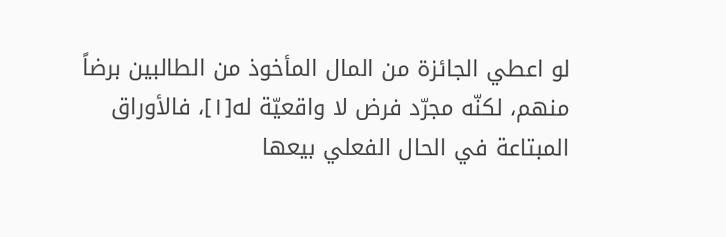لو اعطي الجائزة من المال المأخوذ من الطالبين برضاً منهم، لكنّه مجرّد فرض لا واقعيّة له[١]، فالأوراق المبتاعة في الحال الفعلي بيعها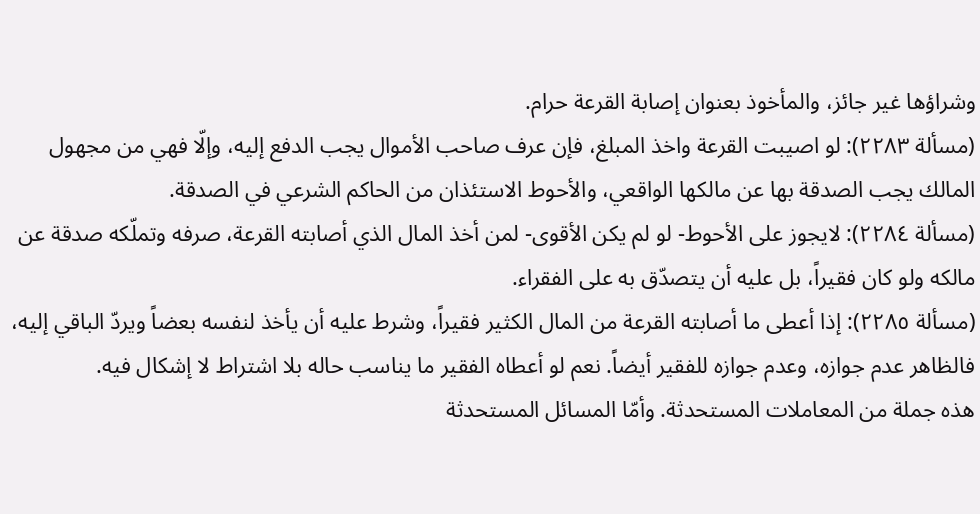وشراؤها غير جائز، والمأخوذ بعنوان إصابة القرعة حرام.
(مسألة ٢٢٨٣): لو اصيبت القرعة واخذ المبلغ، فإن عرف صاحب الأموال يجب الدفع إليه، وإلّا فهي من مجهول المالك يجب الصدقة بها عن مالكها الواقعي، والأحوط الاستئذان من الحاكم الشرعي في الصدقة.
(مسألة ٢٢٨٤): لايجوز على الأحوط- لو لم يكن الأقوى- لمن أخذ المال الذي أصابته القرعة، صرفه وتملّكه صدقة عن مالكه ولو كان فقيراً، بل عليه أن يتصدّق به على الفقراء.
(مسألة ٢٢٨٥): إذا أعطى ما أصابته القرعة من المال الكثير فقيراً، وشرط عليه أن يأخذ لنفسه بعضاً ويردّ الباقي إليه، فالظاهر عدم جوازه، وعدم جوازه للفقير أيضاً. نعم لو أعطاه الفقير ما يناسب حاله بلا اشتراط لا إشكال فيه.
هذه جملة من المعاملات المستحدثة. وأمّا المسائل المستحدثة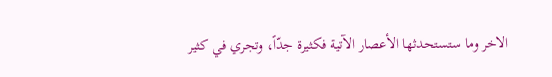الاخر وما ستستحدثها الأعصار الآتية فكثيرة جدّاً، وتجري في كثير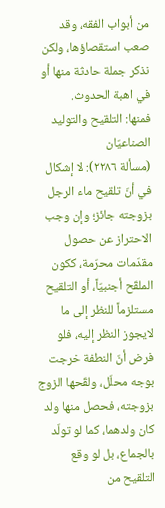من أبواب الفقه، وقد صعب استقصاؤها، ولكن نذكر جملة حادثة منها أو في اهبة الحدوث.
فمنها: التلقيح والتوليد الصناعيّان
(مسألة ٢٢٨٦): لا إشكال في أنّ تلقيح ماء الرجل بزوجته جائز؛ وإن وجب الاحتراز عن حصول مقدّمات محرّمة، ككون الملقّح أجنبيّاً، أو التلقيح مستلزماً للنظر إلى ما لايجوز النظر إليه، فلو فرض أنّ النطفة خرجت بوجه محلّل، ولقّحها الزوج بزوجته، فحصل منها ولد كان ولدهما، كما لو تولّد بالجماع، بل لو وقع التلقيح من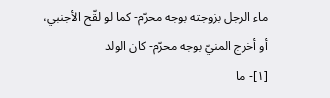ماء الرجل بزوجته بوجه محرّم- كما لو لقّح الأجنبي، أو أخرج المنيّ بوجه محرّم- كان الولد
[١]- ما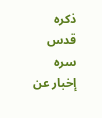ذكره قدس سره إخبار عن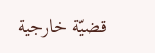قضيّة خارجية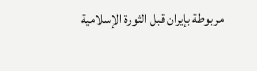مربوطة بإيران قبل الثورة الإسلامية